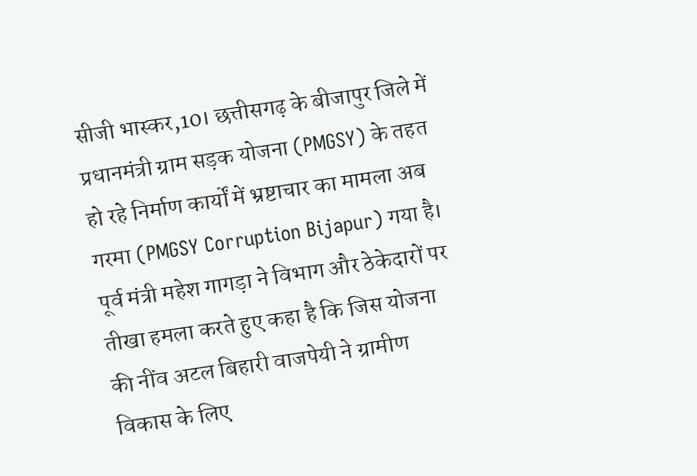सीजी भास्कर,10। छत्तीसगढ़ के बीजापुर जिले में प्रधानमंत्री ग्राम सड़क योजना (PMGSY) के तहत हो रहे निर्माण कार्यों में भ्रष्टाचार का मामला अब गरमा (PMGSY Corruption Bijapur) गया है। पूर्व मंत्री महेश गागड़ा ने विभाग और ठेकेदारों पर तीखा हमला करते हुए कहा है कि जिस योजना की नींव अटल बिहारी वाजपेयी ने ग्रामीण विकास के लिए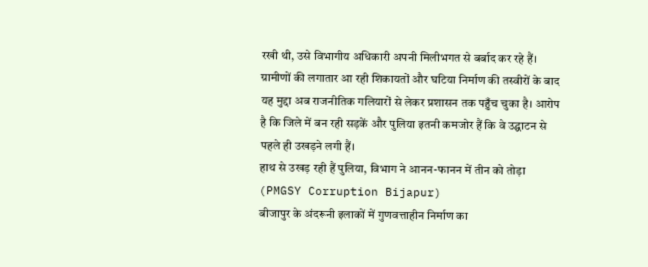रखी थी, उसे विभागीय अधिकारी अपनी मिलीभगत से बर्बाद कर रहे हैं। ग्रामीणों की लगातार आ रही शिकायतों और घटिया निर्माण की तस्वीरों के बाद यह मुद्दा अब राजनीतिक गलियारों से लेकर प्रशासन तक पहुँच चुका है। आरोप है कि जिले में बन रही सड़कें और पुलिया इतनी कमजोर हैं कि वे उद्घाटन से पहले ही उखड़ने लगी हैं।
हाथ से उखड़ रही हैं पुलिया, विभाग ने आनन-फानन में तीन को तोड़ा (PMGSY Corruption Bijapur)
बीजापुर के अंदरूनी इलाकों में गुणवत्ताहीन निर्माण का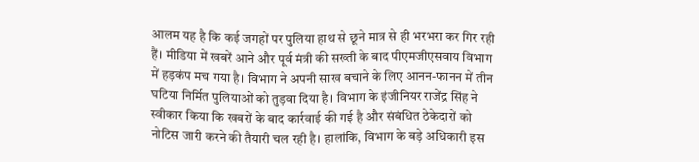आलम यह है कि कई जगहों पर पुलिया हाथ से छूने मात्र से ही भरभरा कर गिर रही हैं। मीडिया में खबरें आने और पूर्व मंत्री की सख्ती के बाद पीएमजीएसवाय विभाग में हड़कंप मच गया है। विभाग ने अपनी साख बचाने के लिए आनन-फानन में तीन घटिया निर्मित पुलियाओं को तुड़वा दिया है। विभाग के इंजीनियर राजेंद्र सिंह ने स्वीकार किया कि खबरों के बाद कार्रवाई की गई है और संबंधित ठेकेदारों को नोटिस जारी करने की तैयारी चल रही है। हालांकि, विभाग के बड़े अधिकारी इस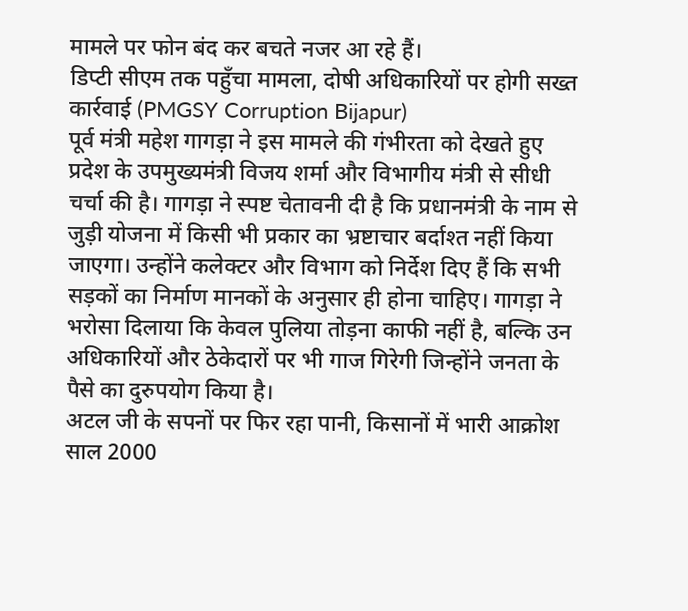मामले पर फोन बंद कर बचते नजर आ रहे हैं।
डिप्टी सीएम तक पहुँचा मामला, दोषी अधिकारियों पर होगी सख्त कार्रवाई (PMGSY Corruption Bijapur)
पूर्व मंत्री महेश गागड़ा ने इस मामले की गंभीरता को देखते हुए प्रदेश के उपमुख्यमंत्री विजय शर्मा और विभागीय मंत्री से सीधी चर्चा की है। गागड़ा ने स्पष्ट चेतावनी दी है कि प्रधानमंत्री के नाम से जुड़ी योजना में किसी भी प्रकार का भ्रष्टाचार बर्दाश्त नहीं किया जाएगा। उन्होंने कलेक्टर और विभाग को निर्देश दिए हैं कि सभी सड़कों का निर्माण मानकों के अनुसार ही होना चाहिए। गागड़ा ने भरोसा दिलाया कि केवल पुलिया तोड़ना काफी नहीं है, बल्कि उन अधिकारियों और ठेकेदारों पर भी गाज गिरेगी जिन्होंने जनता के पैसे का दुरुपयोग किया है।
अटल जी के सपनों पर फिर रहा पानी, किसानों में भारी आक्रोश
साल 2000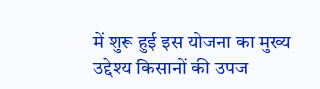में शुरू हुई इस योजना का मुख्य उद्देश्य किसानों की उपज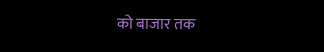को बाजार तक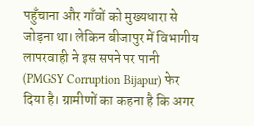पहुँचाना और गाँवों को मुख्यधारा से जोड़ना था। लेकिन बीजापुर में विभागीय लापरवाही ने इस सपने पर पानी (PMGSY Corruption Bijapur) फेर दिया है। ग्रामीणों का कहना है कि अगर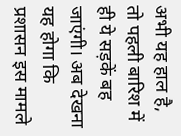अभी यह हाल है, तो पहली बारिश में ही ये सड़कें बह जाएंगी। अब देखना यह होगा कि प्रशासन इस मामले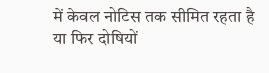में केवल नोटिस तक सीमित रहता है या फिर दोषियों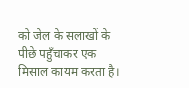को जेल के सलाखों के पीछे पहुँचाकर एक मिसाल कायम करता है।